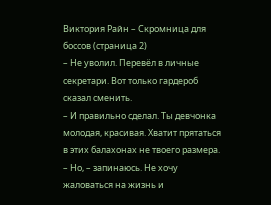Виктория Райн – Скромница для боссов (страница 2)
– Не уволил. Перевёл в личные секретари. Вот только гардероб сказал сменить.
– И правильно сделал. Ты девчонка молодая, красивая. Хватит прятаться в этих балахонах не твоего размера.
– Но, – запинаюсь. Не хочу жаловаться на жизнь и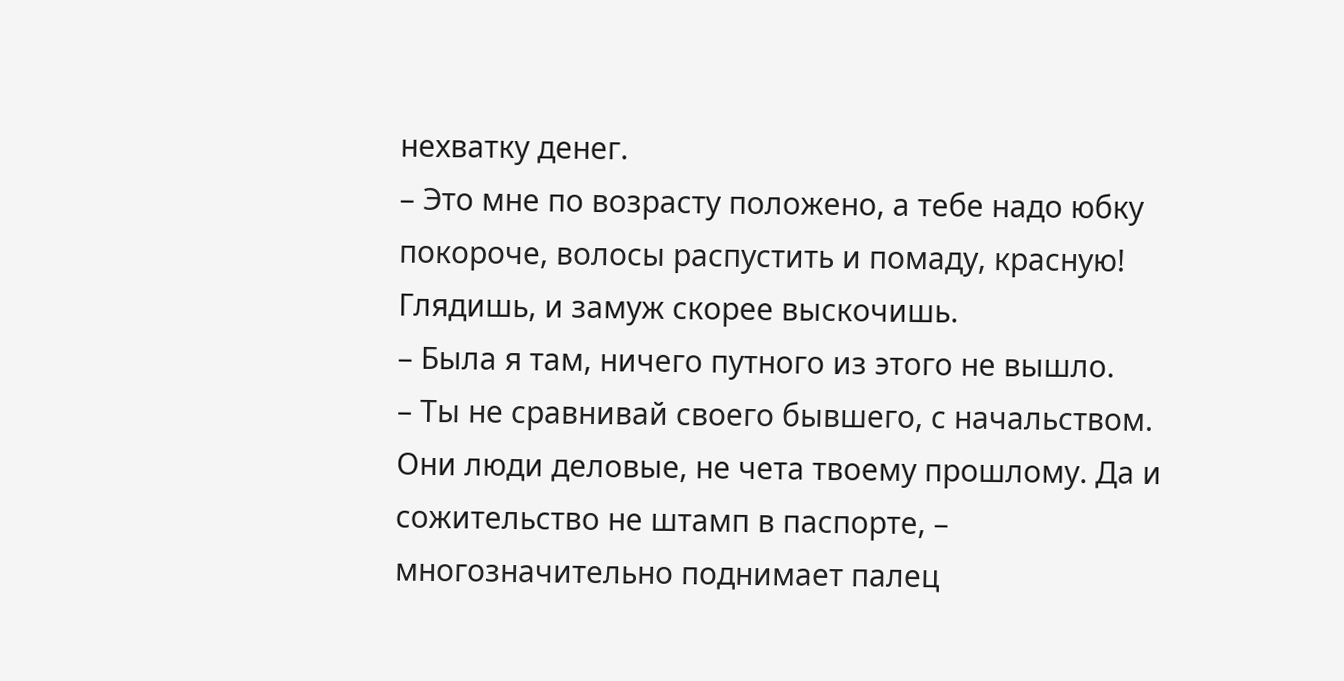нехватку денег.
– Это мне по возрасту положено, а тебе надо юбку покороче, волосы распустить и помаду, красную! Глядишь, и замуж скорее выскочишь.
– Была я там, ничего путного из этого не вышло.
– Ты не сравнивай своего бывшего, с начальством. Они люди деловые, не чета твоему прошлому. Да и сожительство не штамп в паспорте, – многозначительно поднимает палец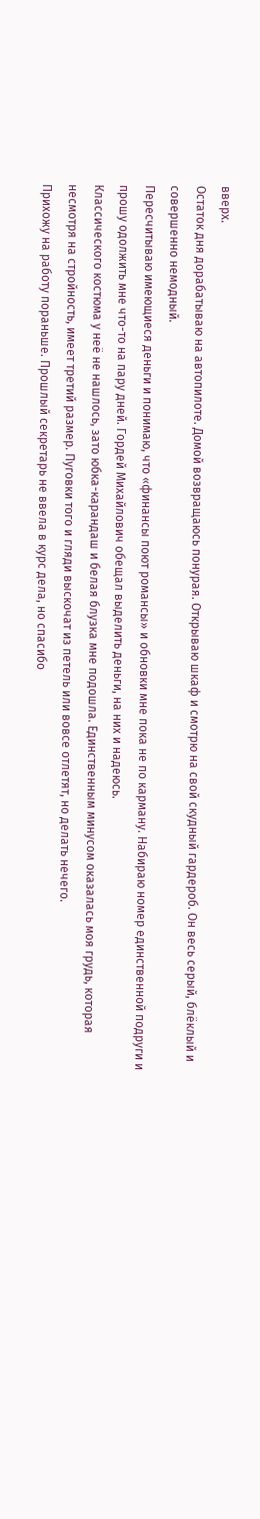вверх.
Остаток дня дорабатываю на автопилоте. Домой возвращаюсь понурая. Открываю шкаф и смотрю на свой скудный гардероб. Он весь серый, блёклый и совершенно немодный.
Пересчитываю имеющиеся деньги и понимаю, что «финансы поют романсы» и обновки мне пока не по карману. Набираю номер единственной подруги и прошу одолжить мне что-то на пару дней. Гордей Михайлович обещал выделить деньги, на них и надеюсь.
Классического костюма у неё не нашлось, зато юбка-карандаш и белая блузка мне подошла. Единственным минусом оказалась моя грудь, которая несмотря на стройность, имеет третий размер. Пуговки того и гляди выскочат из петель или вовсе отлетят, но делать нечего.
Прихожу на работу пораньше. Прошлый секретарь не ввела в курс дела, но спасибо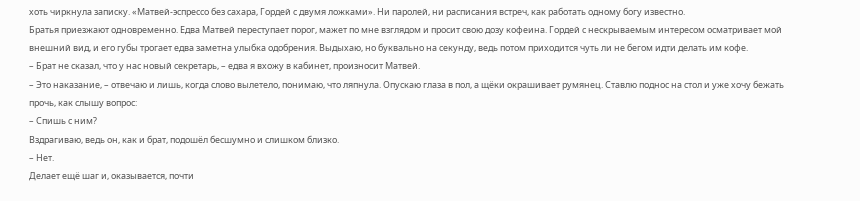хоть чиркнула записку. «Матвей-эспрессо без сахара, Гордей с двумя ложками». Ни паролей, ни расписания встреч, как работать одному богу известно.
Братья приезжают одновременно. Едва Матвей переступает порог, мажет по мне взглядом и просит свою дозу кофеина. Гордей с нескрываемым интересом осматривает мой внешний вид, и его губы трогает едва заметна улыбка одобрения. Выдыхаю, но буквально на секунду, ведь потом приходится чуть ли не бегом идти делать им кофе.
– Брат не сказал, что у нас новый секретарь, – едва я вхожу в кабинет, произносит Матвей.
– Это наказание, – отвечаю и лишь, когда слово вылетело, понимаю, что ляпнула. Опускаю глаза в пол, а щёки окрашивает румянец. Ставлю поднос на стол и уже хочу бежать прочь, как слышу вопрос:
– Спишь с ним?
Вздрагиваю, ведь он, как и брат, подошёл бесшумно и слишком близко.
– Нет.
Делает ещё шаг и, оказывается, почти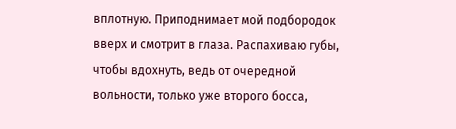вплотную. Приподнимает мой подбородок вверх и смотрит в глаза. Распахиваю губы, чтобы вдохнуть, ведь от очередной вольности, только уже второго босса,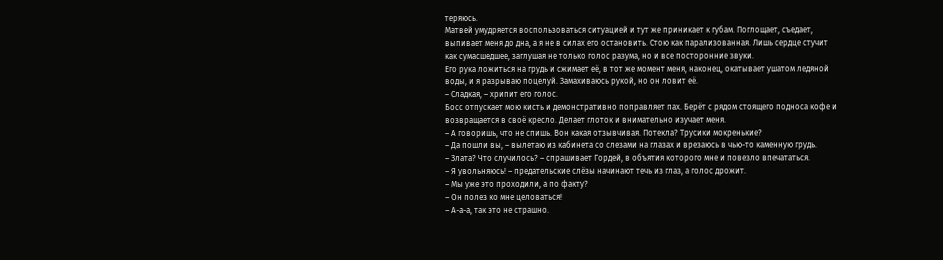теряюсь.
Матвей умудряется воспользоваться ситуацией и тут же приникает к губам. Поглощает, съедает, выпивает меня до дна, а я не в силах его остановить. Стою как парализованная. Лишь сердце стучит как сумасшедшее, заглушая не только голос разума, но и все посторонние звуки.
Его рука ложиться на грудь и сжимает её, в тот же момент меня, наконец, окатывает ушатом ледяной воды, и я разрываю поцелуй. Замахиваюсь рукой, но он ловит её.
– Сладкая, – хрипит его голос.
Босс отпускает мою кисть и демонстративно поправляет пах. Берёт с рядом стоящего подноса кофе и возвращается в своё кресло. Делает глоток и внимательно изучает меня.
– А говоришь, что не спишь. Вон какая отзывчивая. Потекла? Трусики мокренькие?
– Да пошли вы, – вылетаю из кабинета со слезами на глазах и врезаюсь в чью-то каменную грудь.
– Злата? Что случилось? – спрашивает Гордей, в объятия которого мне и повезло впечататься.
– Я увольняюсь! – предательские слёзы начинают течь из глаз, а голос дрожит.
– Мы уже это проходили, а по факту?
– Он полез ко мне целоваться!
– А-а-а, так это не страшно.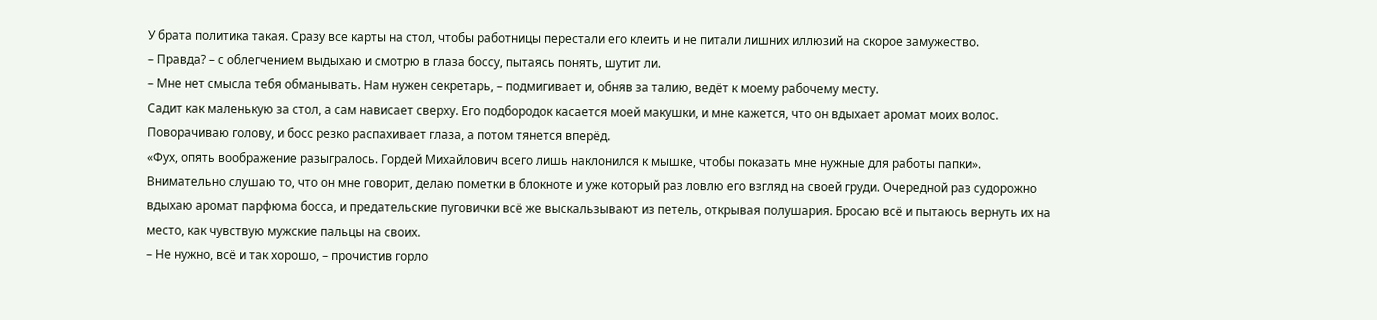У брата политика такая. Сразу все карты на стол, чтобы работницы перестали его клеить и не питали лишних иллюзий на скорое замужество.
– Правда? – с облегчением выдыхаю и смотрю в глаза боссу, пытаясь понять, шутит ли.
– Мне нет смысла тебя обманывать. Нам нужен секретарь, – подмигивает и, обняв за талию, ведёт к моему рабочему месту.
Садит как маленькую за стол, а сам нависает сверху. Его подбородок касается моей макушки, и мне кажется, что он вдыхает аромат моих волос. Поворачиваю голову, и босс резко распахивает глаза, а потом тянется вперёд.
«Фух, опять воображение разыгралось. Гордей Михайлович всего лишь наклонился к мышке, чтобы показать мне нужные для работы папки».
Внимательно слушаю то, что он мне говорит, делаю пометки в блокноте и уже который раз ловлю его взгляд на своей груди. Очередной раз судорожно вдыхаю аромат парфюма босса, и предательские пуговички всё же выскальзывают из петель, открывая полушария. Бросаю всё и пытаюсь вернуть их на место, как чувствую мужские пальцы на своих.
– Не нужно, всё и так хорошо, – прочистив горло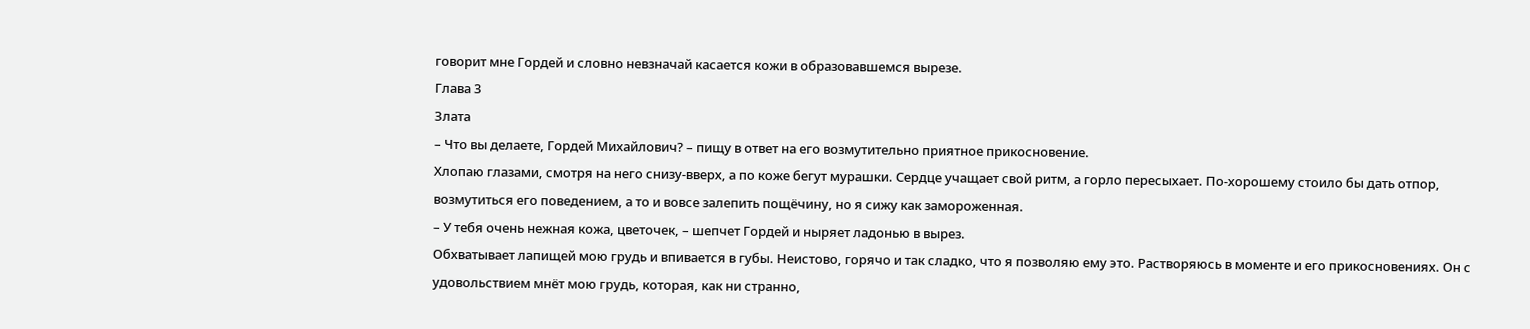говорит мне Гордей и словно невзначай касается кожи в образовавшемся вырезе.
Глава 3
Злата
– Что вы делаете, Гордей Михайлович? – пищу в ответ на его возмутительно приятное прикосновение.
Хлопаю глазами, смотря на него снизу-вверх, а по коже бегут мурашки. Сердце учащает свой ритм, а горло пересыхает. По-хорошему стоило бы дать отпор, возмутиться его поведением, а то и вовсе залепить пощёчину, но я сижу как замороженная.
– У тебя очень нежная кожа, цветочек, – шепчет Гордей и ныряет ладонью в вырез.
Обхватывает лапищей мою грудь и впивается в губы. Неистово, горячо и так сладко, что я позволяю ему это. Растворяюсь в моменте и его прикосновениях. Он с удовольствием мнёт мою грудь, которая, как ни странно,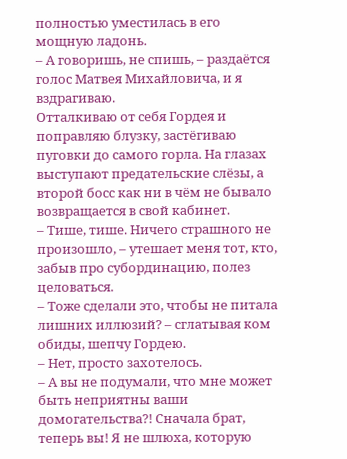полностью уместилась в его мощную ладонь.
– А говоришь, не спишь, – раздаётся голос Матвея Михайловича, и я вздрагиваю.
Отталкиваю от себя Гордея и поправляю блузку, застёгиваю пуговки до самого горла. На глазах выступают предательские слёзы, а второй босс как ни в чём не бывало возвращается в свой кабинет.
– Тише, тише. Ничего страшного не произошло, – утешает меня тот, кто, забыв про субординацию, полез целоваться.
– Тоже сделали это, чтобы не питала лишних иллюзий? – сглатывая ком обиды, шепчу Гордею.
– Нет, просто захотелось.
– А вы не подумали, что мне может быть неприятны ваши домогательства?! Сначала брат, теперь вы! Я не шлюха, которую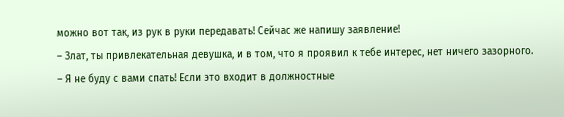можно вот так, из рук в руки передавать! Сейчас же напишу заявление!
– Злат, ты привлекательная девушка, и в том, что я проявил к тебе интерес, нет ничего зазорного.
– Я не буду с вами спать! Если это входит в должностные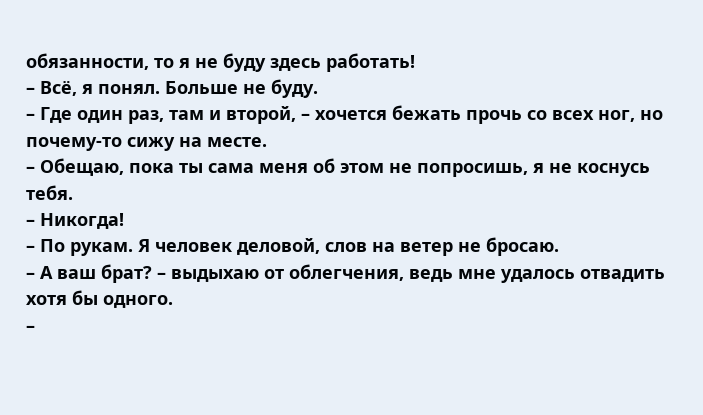обязанности, то я не буду здесь работать!
– Всё, я понял. Больше не буду.
– Где один раз, там и второй, – хочется бежать прочь со всех ног, но почему-то сижу на месте.
– Обещаю, пока ты сама меня об этом не попросишь, я не коснусь тебя.
– Никогда!
– По рукам. Я человек деловой, слов на ветер не бросаю.
– А ваш брат? – выдыхаю от облегчения, ведь мне удалось отвадить хотя бы одного.
–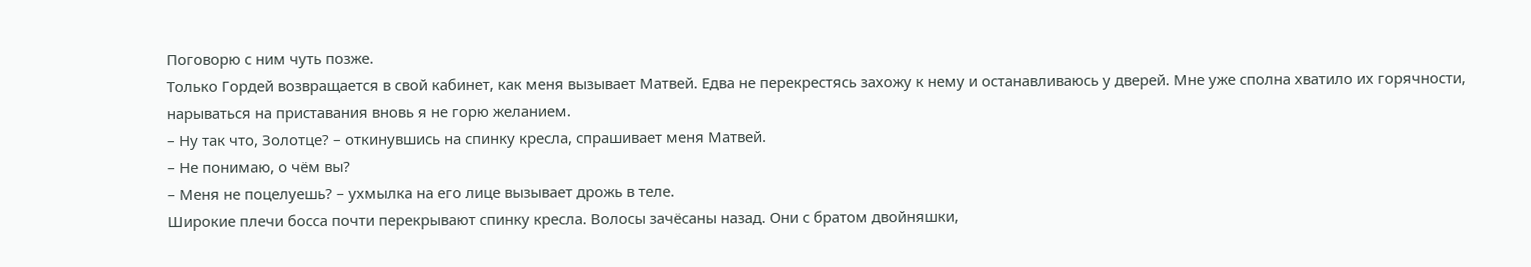Поговорю с ним чуть позже.
Только Гордей возвращается в свой кабинет, как меня вызывает Матвей. Едва не перекрестясь захожу к нему и останавливаюсь у дверей. Мне уже сполна хватило их горячности, нарываться на приставания вновь я не горю желанием.
– Ну так что, Золотце? – откинувшись на спинку кресла, спрашивает меня Матвей.
– Не понимаю, о чём вы?
– Меня не поцелуешь? – ухмылка на его лице вызывает дрожь в теле.
Широкие плечи босса почти перекрывают спинку кресла. Волосы зачёсаны назад. Они с братом двойняшки,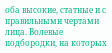оба высокие, статные и с правильными чертами лица. Волевые подбородки, на которых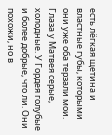есть лёгкая щетина и властные губы, которыми они уже оба терзали мои.
Глаза у Матвея серые, холодные. У Гордея голубые и более добрые, что ли. Они похожи, но в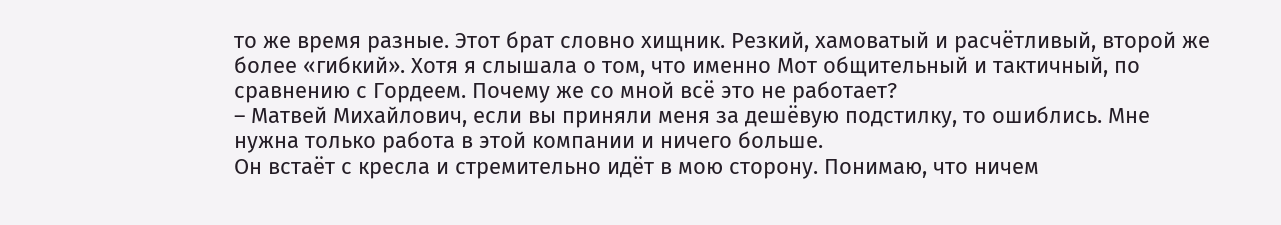то же время разные. Этот брат словно хищник. Резкий, хамоватый и расчётливый, второй же более «гибкий». Хотя я слышала о том, что именно Мот общительный и тактичный, по сравнению с Гордеем. Почему же со мной всё это не работает?
– Матвей Михайлович, если вы приняли меня за дешёвую подстилку, то ошиблись. Мне нужна только работа в этой компании и ничего больше.
Он встаёт с кресла и стремительно идёт в мою сторону. Понимаю, что ничем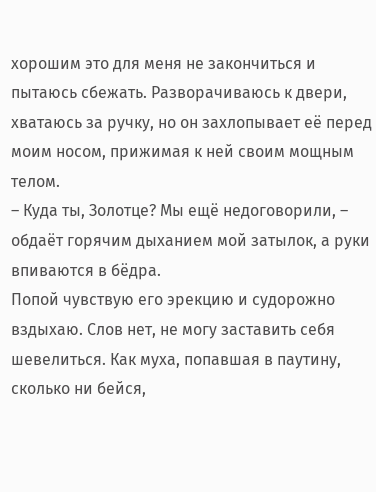хорошим это для меня не закончиться и пытаюсь сбежать. Разворачиваюсь к двери, хватаюсь за ручку, но он захлопывает её перед моим носом, прижимая к ней своим мощным телом.
– Куда ты, Золотце? Мы ещё недоговорили, – обдаёт горячим дыханием мой затылок, а руки впиваются в бёдра.
Попой чувствую его эрекцию и судорожно вздыхаю. Слов нет, не могу заставить себя шевелиться. Как муха, попавшая в паутину, сколько ни бейся,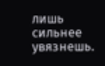лишь сильнее увязнешь.